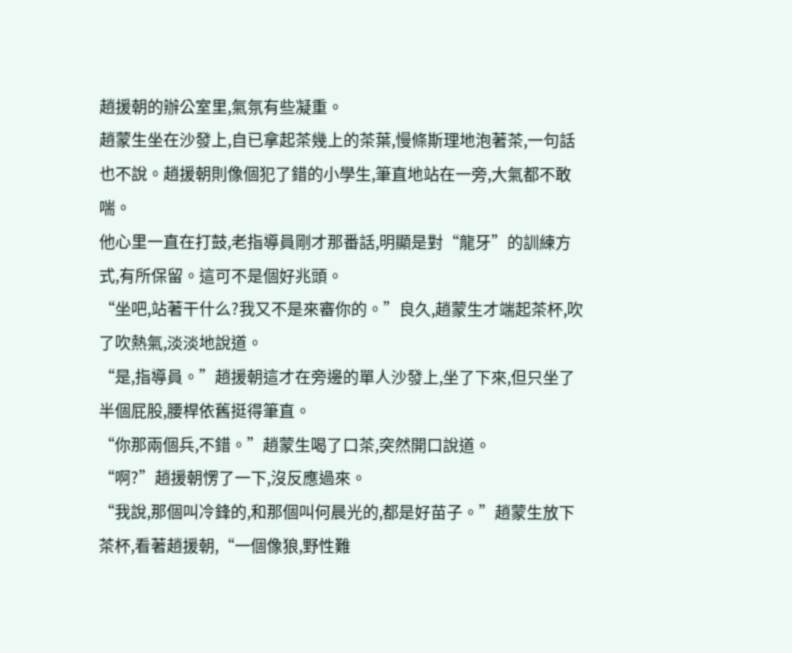趙援朝的辦公室里,氣氛有些凝重。
趙蒙生坐在沙發上,自已拿起茶幾上的茶葉,慢條斯理地泡著茶,一句話也不說。趙援朝則像個犯了錯的小學生,筆直地站在一旁,大氣都不敢喘。
他心里一直在打鼓,老指導員剛才那番話,明顯是對“龍牙”的訓練方式,有所保留。這可不是個好兆頭。
“坐吧,站著干什么?我又不是來審你的。”良久,趙蒙生才端起茶杯,吹了吹熱氣,淡淡地說道。
“是,指導員。”趙援朝這才在旁邊的單人沙發上,坐了下來,但只坐了半個屁股,腰桿依舊挺得筆直。
“你那兩個兵,不錯。”趙蒙生喝了口茶,突然開口說道。
“啊?”趙援朝愣了一下,沒反應過來。
“我說,那個叫冷鋒的,和那個叫何晨光的,都是好苗子。”趙蒙生放下茶杯,看著趙援朝,“一個像狼,野性難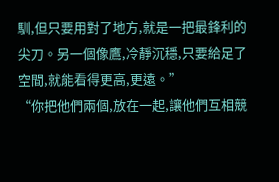馴,但只要用對了地方,就是一把最鋒利的尖刀。另一個像鷹,冷靜沉穩,只要給足了空間,就能看得更高,更遠。”
“你把他們兩個,放在一起,讓他們互相競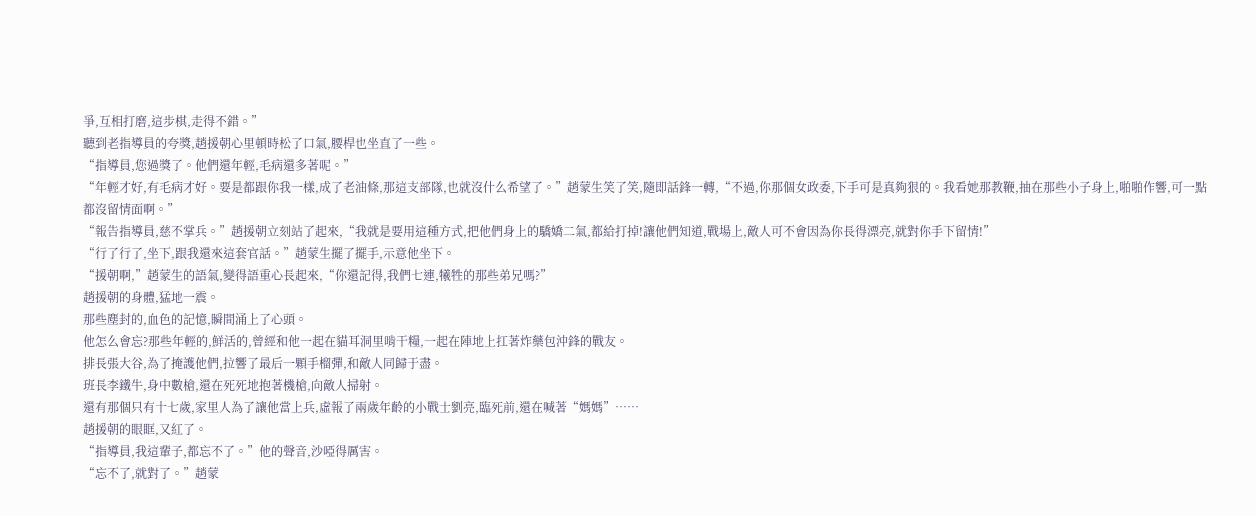爭,互相打磨,這步棋,走得不錯。”
聽到老指導員的夸獎,趙援朝心里頓時松了口氣,腰桿也坐直了一些。
“指導員,您過獎了。他們還年輕,毛病還多著呢。”
“年輕才好,有毛病才好。要是都跟你我一樣,成了老油條,那這支部隊,也就沒什么希望了。”趙蒙生笑了笑,隨即話鋒一轉,“不過,你那個女政委,下手可是真夠狠的。我看她那教鞭,抽在那些小子身上,啪啪作響,可一點都沒留情面啊。”
“報告指導員,慈不掌兵。”趙援朝立刻站了起來,“我就是要用這種方式,把他們身上的驕嬌二氣,都給打掉!讓他們知道,戰場上,敵人可不會因為你長得漂亮,就對你手下留情!”
“行了行了,坐下,跟我還來這套官話。”趙蒙生擺了擺手,示意他坐下。
“援朝啊,”趙蒙生的語氣,變得語重心長起來,“你還記得,我們七連,犧牲的那些弟兄嗎?”
趙援朝的身體,猛地一震。
那些塵封的,血色的記憶,瞬間涌上了心頭。
他怎么會忘?那些年輕的,鮮活的,曾經和他一起在貓耳洞里啃干糧,一起在陣地上扛著炸藥包沖鋒的戰友。
排長張大谷,為了掩護他們,拉響了最后一顆手榴彈,和敵人同歸于盡。
班長李鐵牛,身中數槍,還在死死地抱著機槍,向敵人掃射。
還有那個只有十七歲,家里人為了讓他當上兵,虛報了兩歲年齡的小戰士劉亮,臨死前,還在喊著“媽媽”……
趙援朝的眼眶,又紅了。
“指導員,我這輩子,都忘不了。”他的聲音,沙啞得厲害。
“忘不了,就對了。”趙蒙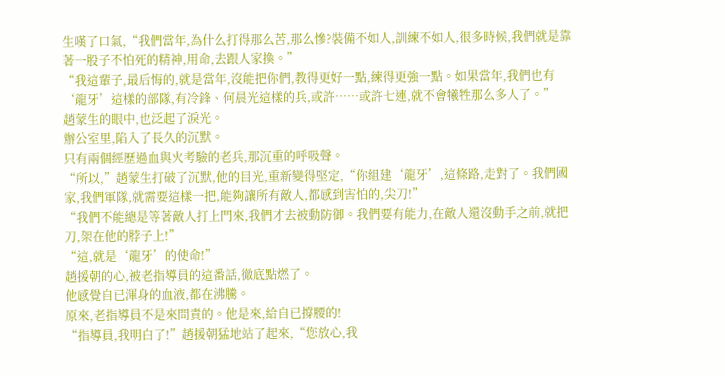生嘆了口氣,“我們當年,為什么打得那么苦,那么慘?裝備不如人,訓練不如人,很多時候,我們就是靠著一股子不怕死的精神,用命,去跟人家換。”
“我這輩子,最后悔的,就是當年,沒能把你們,教得更好一點,練得更強一點。如果當年,我們也有‘龍牙’這樣的部隊,有冷鋒、何晨光這樣的兵,或許……或許七連,就不會犧牲那么多人了。”
趙蒙生的眼中,也泛起了淚光。
辦公室里,陷入了長久的沉默。
只有兩個經歷過血與火考驗的老兵,那沉重的呼吸聲。
“所以,”趙蒙生打破了沉默,他的目光,重新變得堅定,“你組建‘龍牙’,這條路,走對了。我們國家,我們軍隊,就需要這樣一把,能夠讓所有敵人,都感到害怕的,尖刀!”
“我們不能總是等著敵人打上門來,我們才去被動防御。我們要有能力,在敵人還沒動手之前,就把刀,架在他的脖子上!”
“這,就是‘龍牙’的使命!”
趙援朝的心,被老指導員的這番話,徹底點燃了。
他感覺自已渾身的血液,都在沸騰。
原來,老指導員不是來問責的。他是來,給自已撐腰的!
“指導員,我明白了!”趙援朝猛地站了起來,“您放心,我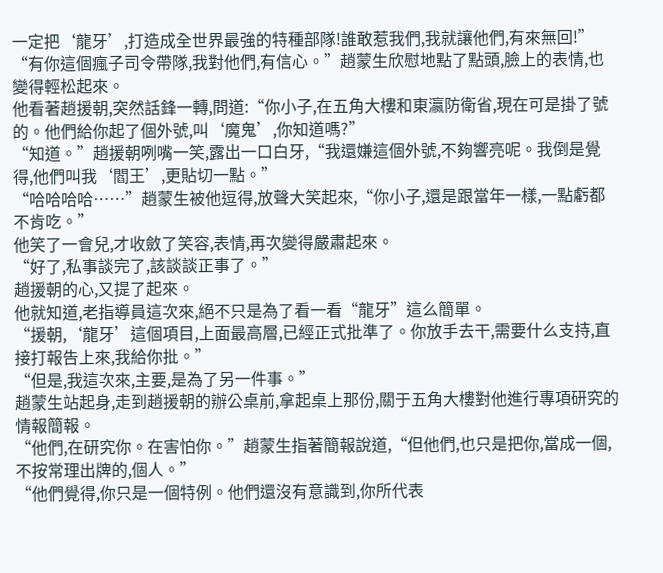一定把‘龍牙’,打造成全世界最強的特種部隊!誰敢惹我們,我就讓他們,有來無回!”
“有你這個瘋子司令帶隊,我對他們,有信心。”趙蒙生欣慰地點了點頭,臉上的表情,也變得輕松起來。
他看著趙援朝,突然話鋒一轉,問道:“你小子,在五角大樓和東瀛防衛省,現在可是掛了號的。他們給你起了個外號,叫‘魔鬼’,你知道嗎?”
“知道。”趙援朝咧嘴一笑,露出一口白牙,“我還嫌這個外號,不夠響亮呢。我倒是覺得,他們叫我‘閻王’,更貼切一點。”
“哈哈哈哈……”趙蒙生被他逗得,放聲大笑起來,“你小子,還是跟當年一樣,一點虧都不肯吃。”
他笑了一會兒,才收斂了笑容,表情,再次變得嚴肅起來。
“好了,私事談完了,該談談正事了。”
趙援朝的心,又提了起來。
他就知道,老指導員這次來,絕不只是為了看一看“龍牙”這么簡單。
“援朝,‘龍牙’這個項目,上面最高層,已經正式批準了。你放手去干,需要什么支持,直接打報告上來,我給你批。”
“但是,我這次來,主要,是為了另一件事。”
趙蒙生站起身,走到趙援朝的辦公桌前,拿起桌上那份,關于五角大樓對他進行專項研究的情報簡報。
“他們,在研究你。在害怕你。”趙蒙生指著簡報說道,“但他們,也只是把你,當成一個,不按常理出牌的,個人。”
“他們覺得,你只是一個特例。他們還沒有意識到,你所代表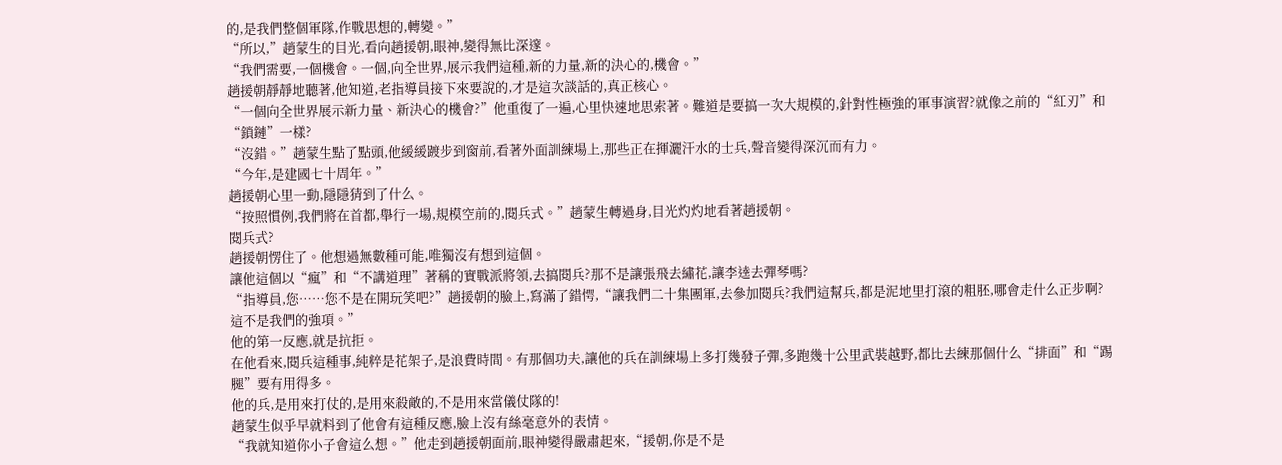的,是我們整個軍隊,作戰思想的,轉變。”
“所以,”趙蒙生的目光,看向趙援朝,眼神,變得無比深邃。
“我們需要,一個機會。一個,向全世界,展示我們這種,新的力量,新的決心的,機會。”
趙援朝靜靜地聽著,他知道,老指導員接下來要說的,才是這次談話的,真正核心。
“一個向全世界展示新力量、新決心的機會?”他重復了一遍,心里快速地思索著。難道是要搞一次大規模的,針對性極強的軍事演習?就像之前的“紅刃”和“鎖鏈”一樣?
“沒錯。”趙蒙生點了點頭,他緩緩踱步到窗前,看著外面訓練場上,那些正在揮灑汗水的士兵,聲音變得深沉而有力。
“今年,是建國七十周年。”
趙援朝心里一動,隱隱猜到了什么。
“按照慣例,我們將在首都,舉行一場,規模空前的,閱兵式。”趙蒙生轉過身,目光灼灼地看著趙援朝。
閱兵式?
趙援朝愣住了。他想過無數種可能,唯獨沒有想到這個。
讓他這個以“瘋”和“不講道理”著稱的實戰派將領,去搞閱兵?那不是讓張飛去繡花,讓李逵去彈琴嗎?
“指導員,您……您不是在開玩笑吧?”趙援朝的臉上,寫滿了錯愕,“讓我們二十集團軍,去參加閱兵?我們這幫兵,都是泥地里打滾的粗胚,哪會走什么正步啊?這不是我們的強項。”
他的第一反應,就是抗拒。
在他看來,閱兵這種事,純粹是花架子,是浪費時間。有那個功夫,讓他的兵在訓練場上多打幾發子彈,多跑幾十公里武裝越野,都比去練那個什么“排面”和“踢腿”要有用得多。
他的兵,是用來打仗的,是用來殺敵的,不是用來當儀仗隊的!
趙蒙生似乎早就料到了他會有這種反應,臉上沒有絲毫意外的表情。
“我就知道你小子會這么想。”他走到趙援朝面前,眼神變得嚴肅起來,“援朝,你是不是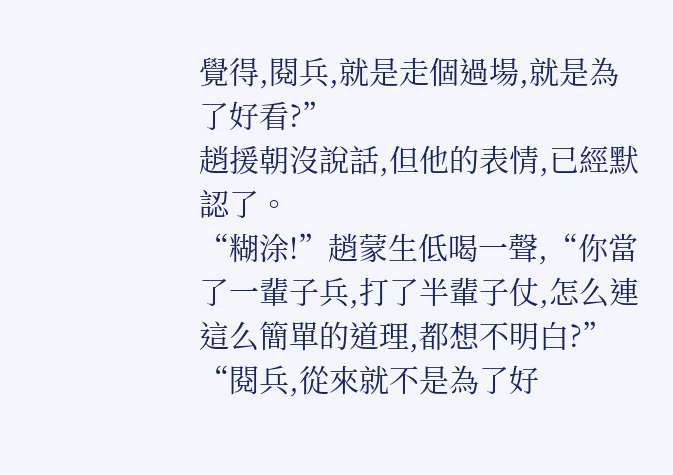覺得,閱兵,就是走個過場,就是為了好看?”
趙援朝沒說話,但他的表情,已經默認了。
“糊涂!”趙蒙生低喝一聲,“你當了一輩子兵,打了半輩子仗,怎么連這么簡單的道理,都想不明白?”
“閱兵,從來就不是為了好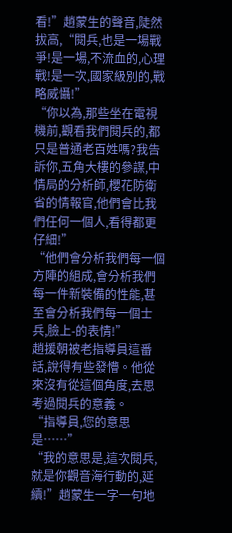看!”趙蒙生的聲音,陡然拔高,“閱兵,也是一場戰爭!是一場,不流血的,心理戰!是一次,國家級別的,戰略威懾!”
“你以為,那些坐在電視機前,觀看我們閱兵的,都只是普通老百姓嗎?我告訴你,五角大樓的參謀,中情局的分析師,櫻花防衛省的情報官,他們會比我們任何一個人,看得都更仔細!”
“他們會分析我們每一個方陣的組成,會分析我們每一件新裝備的性能,甚至會分析我們每一個士兵,臉上-的表情!”
趙援朝被老指導員這番話,說得有些發懵。他從來沒有從這個角度,去思考過閱兵的意義。
“指導員,您的意思是……”
“我的意思是,這次閱兵,就是你觀音海行動的,延續!”趙蒙生一字一句地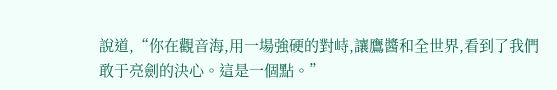說道,“你在觀音海,用一場強硬的對峙,讓鷹醬和全世界,看到了我們敢于亮劍的決心。這是一個點。”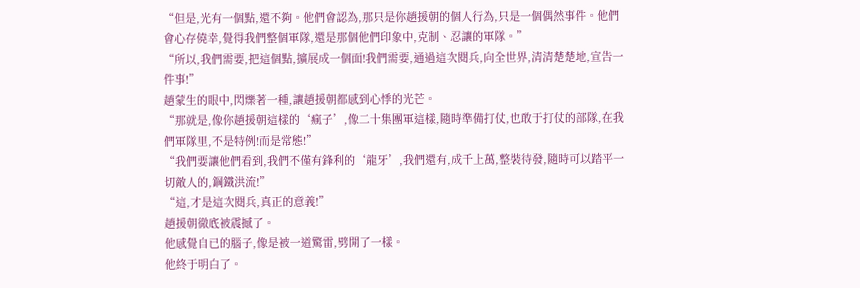“但是,光有一個點,還不夠。他們會認為,那只是你趙援朝的個人行為,只是一個偶然事件。他們會心存僥幸,覺得我們整個軍隊,還是那個他們印象中,克制、忍讓的軍隊。”
“所以,我們需要,把這個點,擴展成一個面!我們需要,通過這次閱兵,向全世界,清清楚楚地,宣告一件事!”
趙蒙生的眼中,閃爍著一種,讓趙援朝都感到心悸的光芒。
“那就是,像你趙援朝這樣的‘瘋子’,像二十集團軍這樣,隨時準備打仗,也敢于打仗的部隊,在我們軍隊里,不是特例!而是常態!”
“我們要讓他們看到,我們不僅有鋒利的‘龍牙’,我們還有,成千上萬,整裝待發,隨時可以踏平一切敵人的,鋼鐵洪流!”
“這,才是這次閱兵,真正的意義!”
趙援朝徹底被震撼了。
他感覺自已的腦子,像是被一道驚雷,劈開了一樣。
他終于明白了。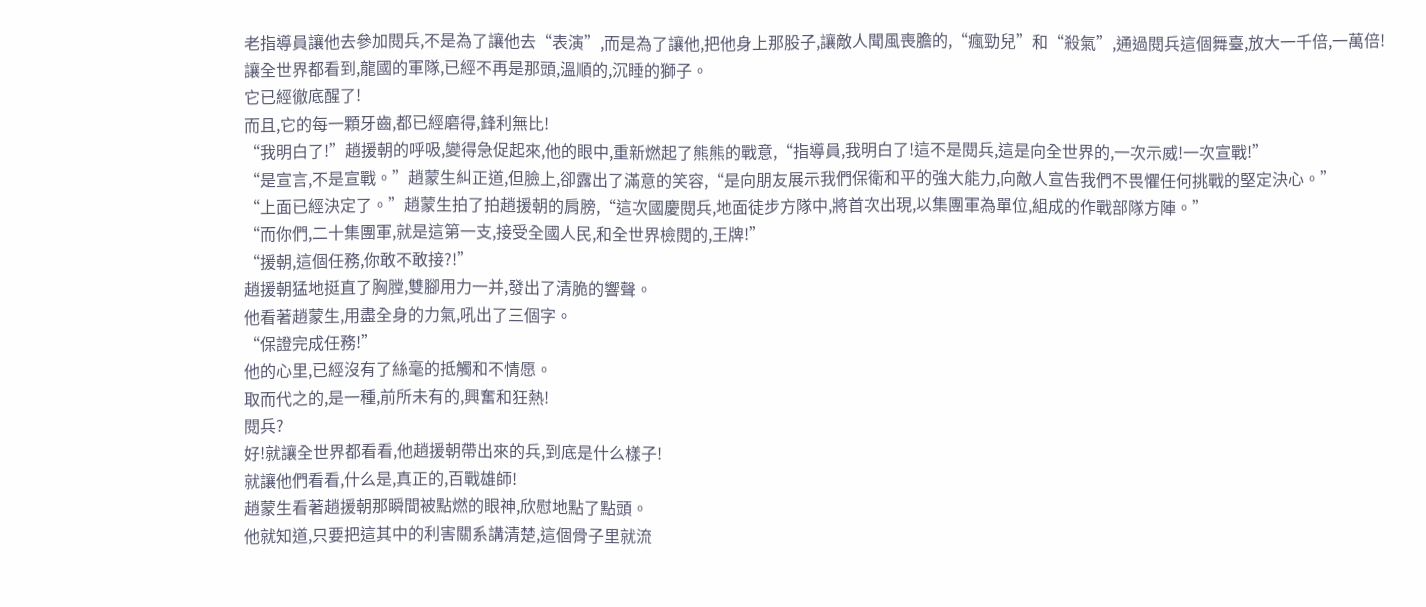老指導員讓他去參加閱兵,不是為了讓他去“表演”,而是為了讓他,把他身上那股子,讓敵人聞風喪膽的,“瘋勁兒”和“殺氣”,通過閱兵這個舞臺,放大一千倍,一萬倍!
讓全世界都看到,龍國的軍隊,已經不再是那頭,溫順的,沉睡的獅子。
它已經徹底醒了!
而且,它的每一顆牙齒,都已經磨得,鋒利無比!
“我明白了!”趙援朝的呼吸,變得急促起來,他的眼中,重新燃起了熊熊的戰意,“指導員,我明白了!這不是閱兵,這是向全世界的,一次示威!一次宣戰!”
“是宣言,不是宣戰。”趙蒙生糾正道,但臉上,卻露出了滿意的笑容,“是向朋友展示我們保衛和平的強大能力,向敵人宣告我們不畏懼任何挑戰的堅定決心。”
“上面已經決定了。”趙蒙生拍了拍趙援朝的肩膀,“這次國慶閱兵,地面徒步方隊中,將首次出現,以集團軍為單位,組成的作戰部隊方陣。”
“而你們,二十集團軍,就是這第一支,接受全國人民,和全世界檢閱的,王牌!”
“援朝,這個任務,你敢不敢接?!”
趙援朝猛地挺直了胸膛,雙腳用力一并,發出了清脆的響聲。
他看著趙蒙生,用盡全身的力氣,吼出了三個字。
“保證完成任務!”
他的心里,已經沒有了絲毫的抵觸和不情愿。
取而代之的,是一種,前所未有的,興奮和狂熱!
閱兵?
好!就讓全世界都看看,他趙援朝帶出來的兵,到底是什么樣子!
就讓他們看看,什么是,真正的,百戰雄師!
趙蒙生看著趙援朝那瞬間被點燃的眼神,欣慰地點了點頭。
他就知道,只要把這其中的利害關系講清楚,這個骨子里就流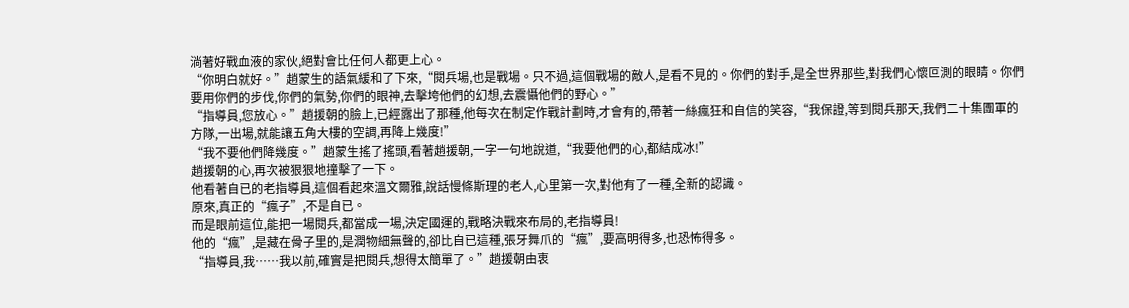淌著好戰血液的家伙,絕對會比任何人都更上心。
“你明白就好。”趙蒙生的語氣緩和了下來,“閱兵場,也是戰場。只不過,這個戰場的敵人,是看不見的。你們的對手,是全世界那些,對我們心懷叵測的眼睛。你們要用你們的步伐,你們的氣勢,你們的眼神,去擊垮他們的幻想,去震懾他們的野心。”
“指導員,您放心。”趙援朝的臉上,已經露出了那種,他每次在制定作戰計劃時,才會有的,帶著一絲瘋狂和自信的笑容,“我保證,等到閱兵那天,我們二十集團軍的方隊,一出場,就能讓五角大樓的空調,再降上幾度!”
“我不要他們降幾度。”趙蒙生搖了搖頭,看著趙援朝,一字一句地說道,“我要他們的心,都結成冰!”
趙援朝的心,再次被狠狠地撞擊了一下。
他看著自已的老指導員,這個看起來溫文爾雅,說話慢條斯理的老人,心里第一次,對他有了一種,全新的認識。
原來,真正的“瘋子”,不是自已。
而是眼前這位,能把一場閱兵,都當成一場,決定國運的,戰略決戰來布局的,老指導員!
他的“瘋”,是藏在骨子里的,是潤物細無聲的,卻比自已這種,張牙舞爪的“瘋”,要高明得多,也恐怖得多。
“指導員,我……我以前,確實是把閱兵,想得太簡單了。”趙援朝由衷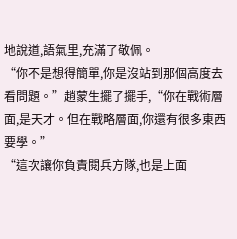地說道,語氣里,充滿了敬佩。
“你不是想得簡單,你是沒站到那個高度去看問題。”趙蒙生擺了擺手,“你在戰術層面,是天才。但在戰略層面,你還有很多東西要學。”
“這次讓你負責閱兵方隊,也是上面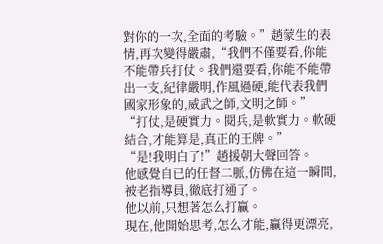對你的一次,全面的考驗。”趙蒙生的表情,再次變得嚴肅,“我們不僅要看,你能不能帶兵打仗。我們還要看,你能不能帶出一支,紀律嚴明,作風過硬,能代表我們國家形象的,威武之師,文明之師。”
“打仗,是硬實力。閱兵,是軟實力。軟硬結合,才能算是,真正的王牌。”
“是!我明白了!”趙援朝大聲回答。
他感覺自已的任督二脈,仿佛在這一瞬間,被老指導員,徹底打通了。
他以前,只想著怎么打贏。
現在,他開始思考,怎么才能,贏得更漂亮,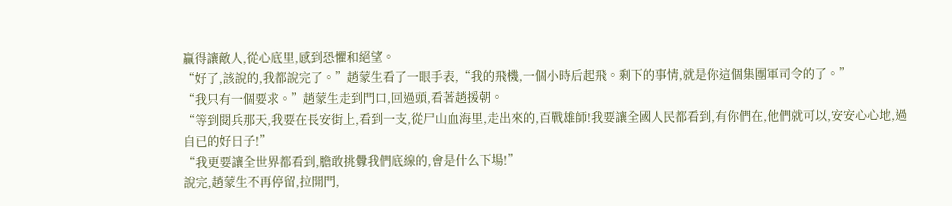贏得讓敵人,從心底里,感到恐懼和絕望。
“好了,該說的,我都說完了。”趙蒙生看了一眼手表,“我的飛機,一個小時后起飛。剩下的事情,就是你這個集團軍司令的了。”
“我只有一個要求。”趙蒙生走到門口,回過頭,看著趙援朝。
“等到閱兵那天,我要在長安街上,看到一支,從尸山血海里,走出來的,百戰雄師!我要讓全國人民都看到,有你們在,他們就可以,安安心心地,過自已的好日子!”
“我更要讓全世界都看到,膽敢挑釁我們底線的,會是什么下場!”
說完,趙蒙生不再停留,拉開門,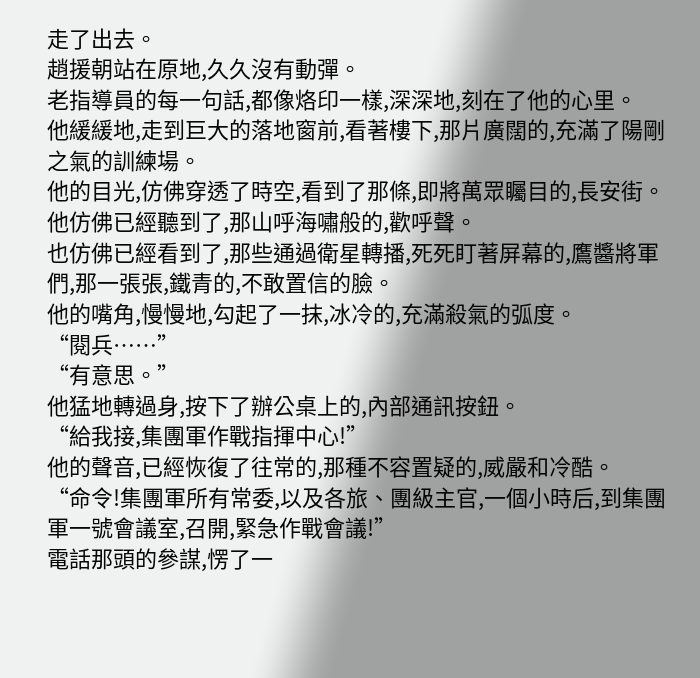走了出去。
趙援朝站在原地,久久沒有動彈。
老指導員的每一句話,都像烙印一樣,深深地,刻在了他的心里。
他緩緩地,走到巨大的落地窗前,看著樓下,那片廣闊的,充滿了陽剛之氣的訓練場。
他的目光,仿佛穿透了時空,看到了那條,即將萬眾矚目的,長安街。
他仿佛已經聽到了,那山呼海嘯般的,歡呼聲。
也仿佛已經看到了,那些通過衛星轉播,死死盯著屏幕的,鷹醬將軍們,那一張張,鐵青的,不敢置信的臉。
他的嘴角,慢慢地,勾起了一抹,冰冷的,充滿殺氣的弧度。
“閱兵……”
“有意思。”
他猛地轉過身,按下了辦公桌上的,內部通訊按鈕。
“給我接,集團軍作戰指揮中心!”
他的聲音,已經恢復了往常的,那種不容置疑的,威嚴和冷酷。
“命令!集團軍所有常委,以及各旅、團級主官,一個小時后,到集團軍一號會議室,召開,緊急作戰會議!”
電話那頭的參謀,愣了一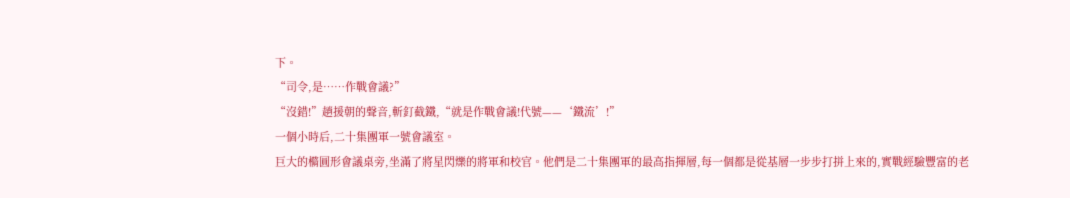下。
“司令,是……作戰會議?”
“沒錯!”趙援朝的聲音,斬釘截鐵,“就是作戰會議!代號——‘鐵流’!”
一個小時后,二十集團軍一號會議室。
巨大的橢圓形會議桌旁,坐滿了將星閃爍的將軍和校官。他們是二十集團軍的最高指揮層,每一個都是從基層一步步打拼上來的,實戰經驗豐富的老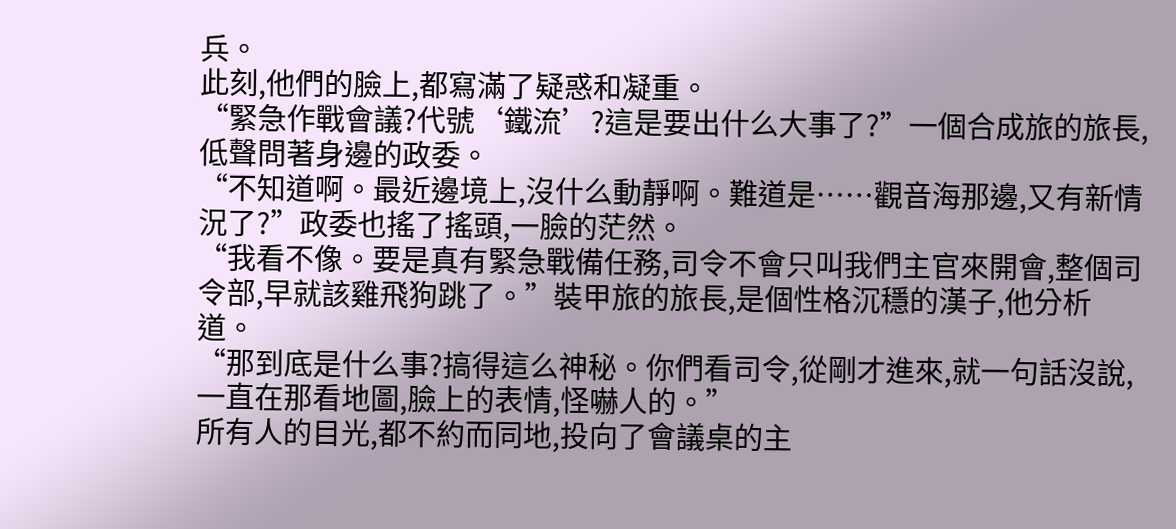兵。
此刻,他們的臉上,都寫滿了疑惑和凝重。
“緊急作戰會議?代號‘鐵流’?這是要出什么大事了?”一個合成旅的旅長,低聲問著身邊的政委。
“不知道啊。最近邊境上,沒什么動靜啊。難道是……觀音海那邊,又有新情況了?”政委也搖了搖頭,一臉的茫然。
“我看不像。要是真有緊急戰備任務,司令不會只叫我們主官來開會,整個司令部,早就該雞飛狗跳了。”裝甲旅的旅長,是個性格沉穩的漢子,他分析道。
“那到底是什么事?搞得這么神秘。你們看司令,從剛才進來,就一句話沒說,一直在那看地圖,臉上的表情,怪嚇人的。”
所有人的目光,都不約而同地,投向了會議桌的主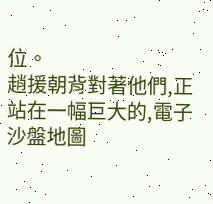位。
趙援朝背對著他們,正站在一幅巨大的,電子沙盤地圖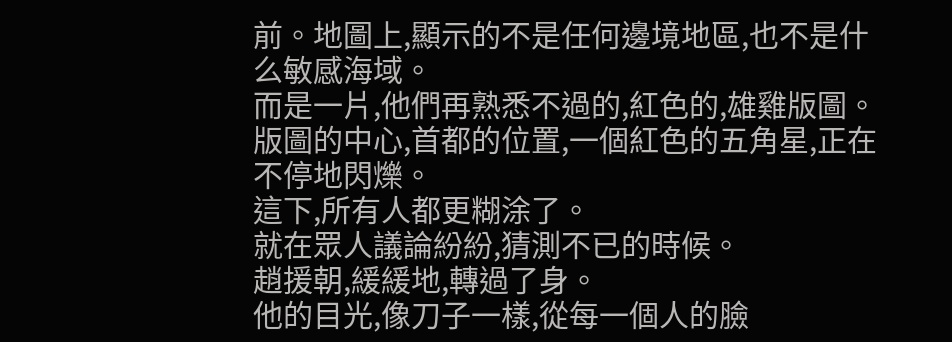前。地圖上,顯示的不是任何邊境地區,也不是什么敏感海域。
而是一片,他們再熟悉不過的,紅色的,雄雞版圖。
版圖的中心,首都的位置,一個紅色的五角星,正在不停地閃爍。
這下,所有人都更糊涂了。
就在眾人議論紛紛,猜測不已的時候。
趙援朝,緩緩地,轉過了身。
他的目光,像刀子一樣,從每一個人的臉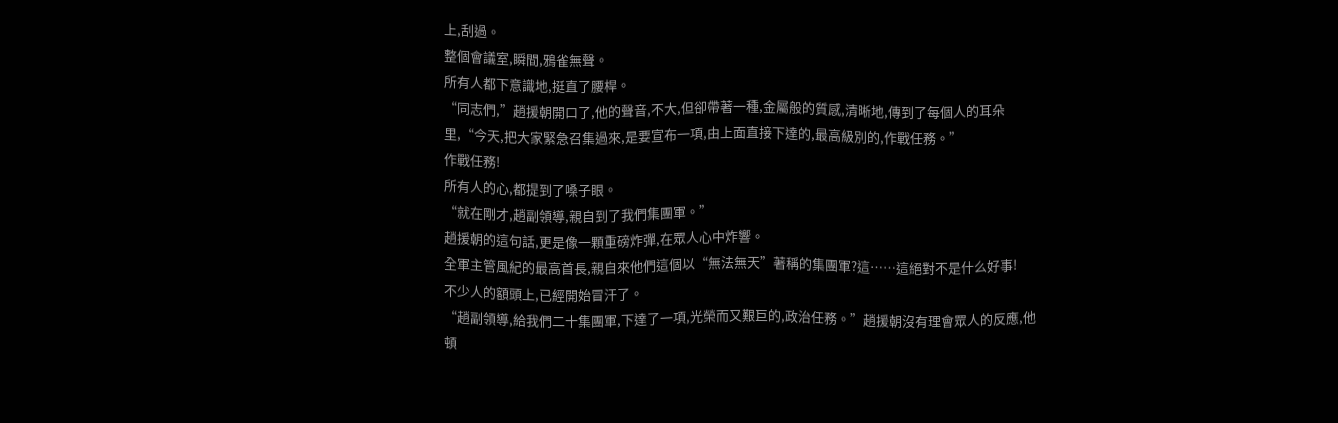上,刮過。
整個會議室,瞬間,鴉雀無聲。
所有人都下意識地,挺直了腰桿。
“同志們,”趙援朝開口了,他的聲音,不大,但卻帶著一種,金屬般的質感,清晰地,傳到了每個人的耳朵里,“今天,把大家緊急召集過來,是要宣布一項,由上面直接下達的,最高級別的,作戰任務。”
作戰任務!
所有人的心,都提到了嗓子眼。
“就在剛才,趙副領導,親自到了我們集團軍。”
趙援朝的這句話,更是像一顆重磅炸彈,在眾人心中炸響。
全軍主管風紀的最高首長,親自來他們這個以“無法無天”著稱的集團軍?這……這絕對不是什么好事!
不少人的額頭上,已經開始冒汗了。
“趙副領導,給我們二十集團軍,下達了一項,光榮而又艱巨的,政治任務。”趙援朝沒有理會眾人的反應,他頓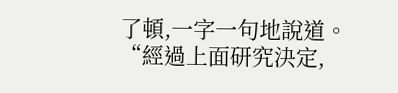了頓,一字一句地說道。
“經過上面研究決定,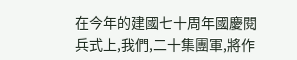在今年的建國七十周年國慶閱兵式上,我們,二十集團軍,將作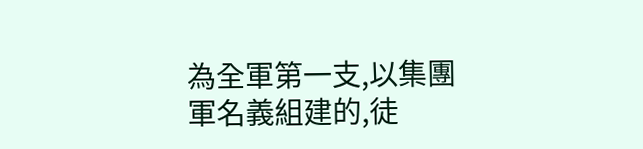為全軍第一支,以集團軍名義組建的,徒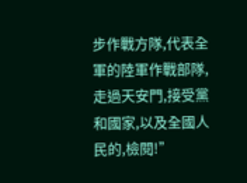步作戰方隊,代表全軍的陸軍作戰部隊,走過天安門,接受黨和國家,以及全國人民的,檢閱!”